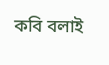কবি বলাই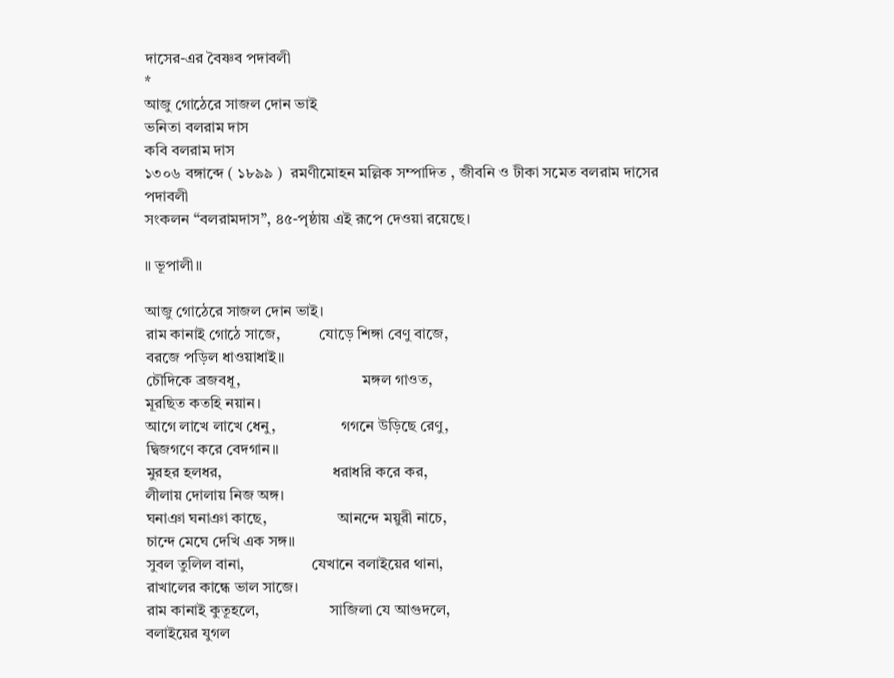দাসের-এর বৈষ্ণব পদাবলী
*
আজু গোঠেরে সাজল দোন ভাই
ভনিতা বলরাম দাস
কবি বলরাম দাস
১৩০৬ বঙ্গাব্দে ( ১৮৯৯ )  রমণীমোহন মল্লিক সম্পাদিত , জীবনি ও টীকা সমেত বলরাম দাসের পদাবলী
সংকলন “বলরামদাস”, ৪৫-পৃষ্ঠায় এই রূপে দেওয়া রয়েছে।

॥ ভূপালী॥

আজু গোঠেরে সাজল দোন ভাই।
রাম কানাই গোঠে সাজে,          যোড়ে শিঙ্গা বেণু বাজে,
বরজে পড়িল ধাওয়াধাই॥
চৌদিকে ব্রজবধূ,                               মঙ্গল গাওত,
মূরছিত কতহি নয়ান।
আগে লাখে লাখে ধেনু,                 গগনে উড়িছে রেণু,
দ্বিজগণে করে বেদগান॥
মুরহর হলধর,                            ধরাধরি করে কর,
লীলায় দোলায় নিজ অঙ্গ।
ঘনাঞা ঘনাঞা কাছে,                  আনন্দে ময়ুরী নাচে,
চান্দে মেঘে দেখি এক সঙ্গ॥
সুবল তুলিল বানা,                 যেখানে বলাইয়ের থানা,
রাখালের কান্ধে ভাল সাজে।
রাম কানাই কুতূহলে,                  সাজিলা যে আগুদলে,
বলাইয়ের যুগল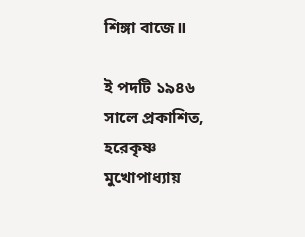শিঙ্গা বাজে॥

ই পদটি ১৯৪৬ সালে প্রকাশিত, হরেকৃষ্ণ মুখোপাধ্যায়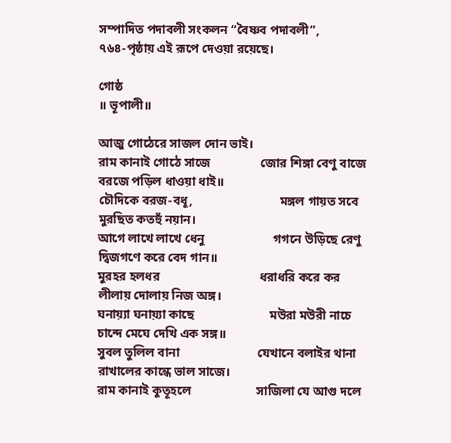সম্পাদিত পদাবলী সংকলন “বৈষ্ণব পদাবলী”,
৭৬৪-পৃষ্ঠায় এই রূপে দেওয়া রয়েছে।

গোষ্ঠ
॥ ভূপালী॥

আজু গোঠেরে সাজল দোন ভাই।
রাম কানাই গোঠে সাজে                জোর শিঙ্গা বেণু বাজে
বরজে পড়িল ধাওয়া ধাই॥
চৌদিকে বরজ-বধূ,                            মঙ্গল গায়ত সবে
মুরছিত কতহুঁ নয়ান।
আগে লাখে লাখে ধেনু                      গগনে উড়িছে রেণু
দ্বিজগণে করে বেদ গান॥
মুরহর হলধর                                ধরাধরি করে কর
লীলায় দোলায় নিজ অঙ্গ।
ঘনায়্যা ঘনায়্যা কাছে                        মউরা মউরী নাচে
চান্দে মেঘে দেখি এক সঙ্গ॥
সুবল তুলিল বানা                         যেখানে বলাইর থানা
রাখালের কান্ধে ভাল সাজে।
রাম কানাই কুতূহলে                     সাজিলা যে আগু দলে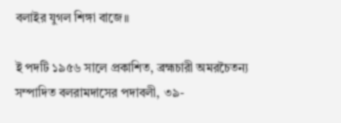বলাইর যুগল শিঙ্গা বাজে॥

ই পদটি ১৯৫৬ সালে প্রকাশিত, ব্রহ্মচারী অমরচৈতন্য সম্পাদিত বলরামদাসের পদাবলী, ৩৯-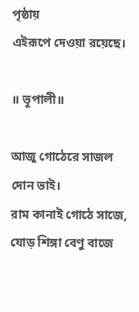পৃষ্ঠায়
এইরূপে দেওয়া রয়েছে।

॥ ভূপালী॥

আজু গোঠেরে সাজল দোন ভাই।
রাম কানাই গোঠে সাজে,                 যোড় শিঙ্গা বেণু বাজে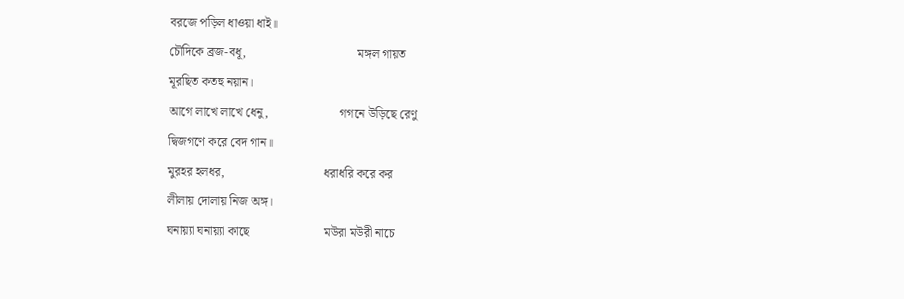বরজে পড়িল ধাওয়া ধাই॥
চৌদিকে ব্রজ-বধূ,                                    মঙ্গল গায়ত
মূরছিত কতহু নয়ান।
আগে লাখে লাখে ধেনু,                       গগনে উড়িছে রেণু
দ্বিজগণে করে বেদ গান॥
মুরহর হলধর,                                ধরাধরি করে কর
লীলায় দোলায় নিজ অঙ্গ।
ঘনায়্যা ঘনায়্যা কাছে                        মউরা মউরী নাচে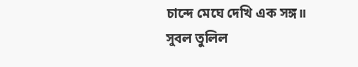চান্দে মেঘে দেখি এক সঙ্গ॥
সুবল তুলিল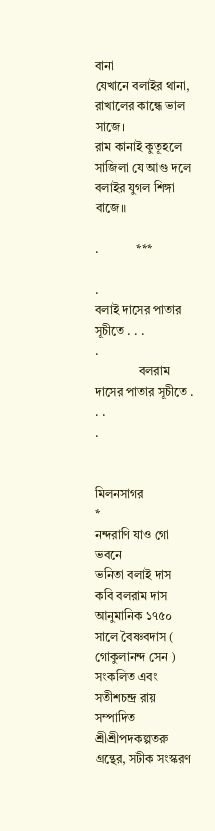বানা                         যেখানে বলাইর থানা,
রাখালের কান্ধে ভাল সাজে।
রাম কানাই কুতূহলে                     সাজিলা যে আগু দলে
বলাইর যুগল শিঙ্গা বাজে॥

.            ***

.
বলাই দাসের পাতার সূচীতে . . .
.
              বলরাম দাসের পাতার সূচীতে . . .
.


মিলনসাগর
*
নন্দরাণি যাও গো ভবনে
ভনিতা বলাই দাস
কবি বলরাম দাস
আনুমানিক ১৭৫০ সালে বৈষ্ণবদাস ( গোকুলানন্দ সেন ) সংকলিত এবং সতীশচন্দ্র রায়
সম্পাদিত শ্রীশ্রীপদকল্পতরু গ্রন্থের, সটীক সংস্করণ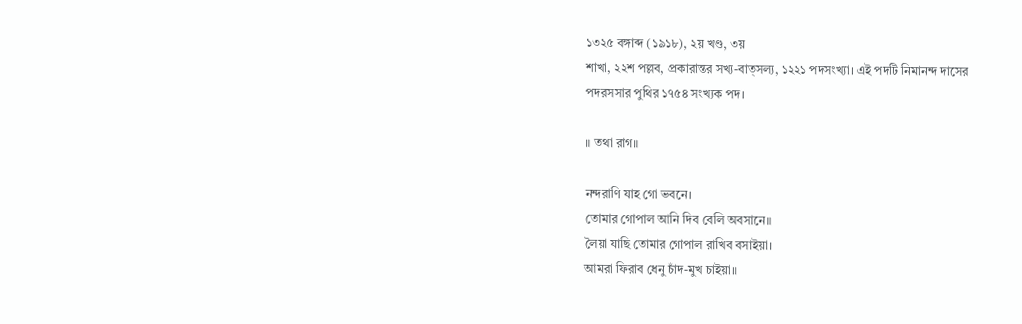১৩২৫ বঙ্গাব্দ (১৯১৮), ২য় খণ্ড, ৩য়
শাখা, ২২শ পল্লব, প্রকারান্তর সখ্য-বাত্সল্য, ১২২১ পদসংখ্যা। এই পদটি নিমানন্দ দাসের
পদরসসার পুথির ১৭৫৪ সংখ্যক পদ।

॥ তথা রাগ॥

নন্দরাণি যাহ গো ভবনে।
তোমার গোপাল আনি দিব বেলি অবসানে॥
লৈয়া যাছি তোমার গোপাল রাখিব বসাইয়া।
আমরা ফিরাব ধেনু চাঁদ-মুখ চাইয়া॥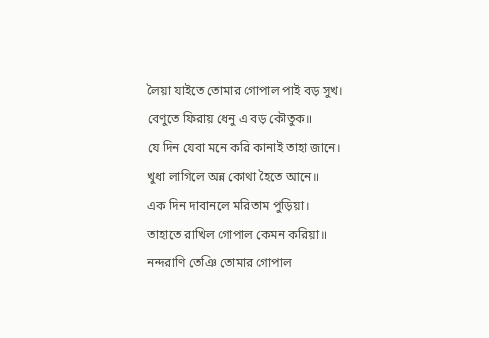লৈয়া যাইতে তোমার গোপাল পাই বড় সুখ।
বেণুতে ফিরায় ধেনু এ বড় কৌতুক॥
যে দিন যেবা মনে করি কানাই তাহা জানে।
খুধা লাগিলে অন্ন কোথা হৈতে আনে॥
এক দিন দাবানলে মরিতাম পুড়িয়া।
তাহাতে রাখিল গোপাল কেমন করিয়া॥
নন্দরাণি তেঞি তোমার গোপাল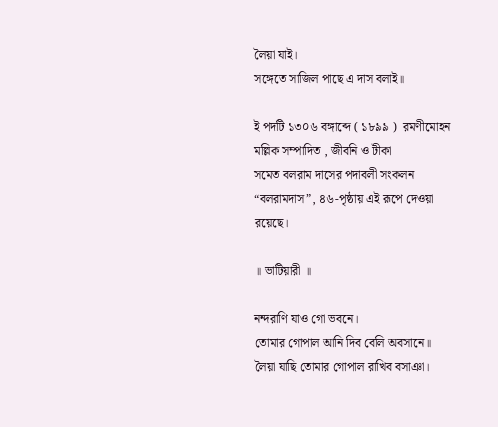লৈয়া যাই।
সঙ্গেতে সাজিল পাছে এ দাস বলাই॥

ই পদটি ১৩০৬ বঙ্গাব্দে ( ১৮৯৯ )  রমণীমোহন মল্লিক সম্পাদিত , জীবনি ও টীকা
সমেত বলরাম দাসের পদাবলী সংকলন “বলরামদাস”, ৪৬-পৃষ্ঠায় এই রূপে দেওয়া রয়েছে।

॥ ভাটিয়ারী ॥

নন্দরাণি যাও গো ভবনে।
তোমার গোপাল আনি দিব বেলি অবসানে॥
লৈয়া যাছি তোমার গোপাল রাখিব বসাঞা।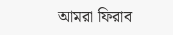আমরা ফিরাব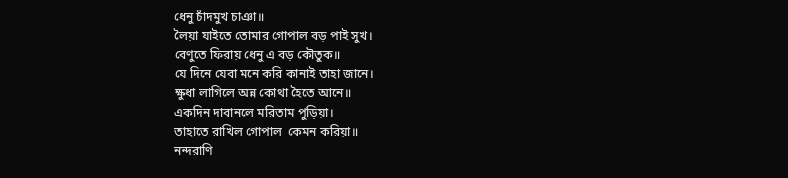ধেনু চাঁদমুখ চাঞা॥
লৈয়া যাইতে তোমার গোপাল বড় পাই সুখ।
বেণুতে ফিরায় ধেনু এ বড় কৌতুক॥
যে দিনে যেবা মনে করি কানাই তাহা জানে।
ক্ষুধা লাগিলে অন্ন কোথা হৈতে আনে॥
একদিন দাবানলে মরিতাম পুড়িয়া।
তাহাতে রাখিল গোপাল  কেমন করিয়া॥
নন্দরাণি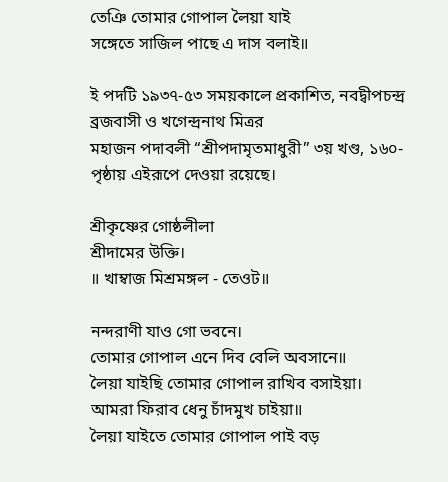তেঞি তোমার গোপাল লৈয়া যাই
সঙ্গেতে সাজিল পাছে এ দাস বলাই॥

ই পদটি ১৯৩৭-৫৩ সময়কালে প্রকাশিত, নবদ্বীপচন্দ্র ব্রজবাসী ও খগেন্দ্রনাথ মিত্রর
মহাজন পদাবলী “শ্রীপদামৃতমাধুরী” ৩য় খণ্ড, ১৬০-পৃষ্ঠায় এইরূপে দেওয়া রয়েছে।

শ্রীকৃষ্ণের গোষ্ঠলীলা
শ্রীদামের উক্তি।
॥ খাম্বাজ মিশ্রমঙ্গল - তেওট॥

নন্দরাণী যাও গো ভবনে।
তোমার গোপাল এনে দিব বেলি অবসানে॥
লৈয়া যাইছি তোমার গোপাল রাখিব বসাইয়া।
আমরা ফিরাব ধেনু চাঁদমুখ চাইয়া॥
লৈয়া যাইতে তোমার গোপাল পাই বড়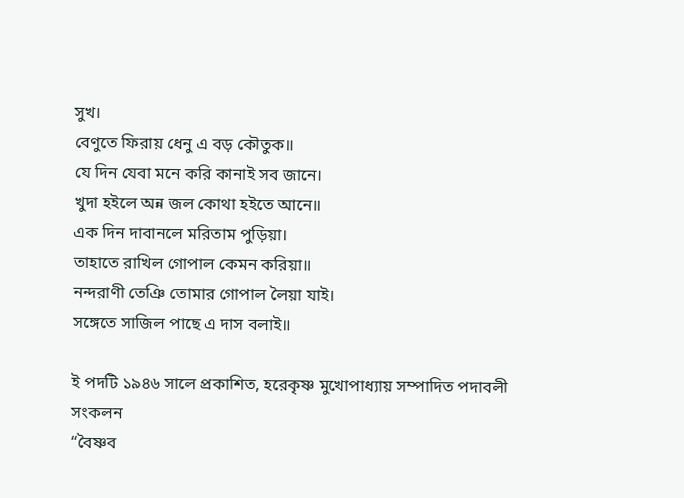সুখ।
বেণুতে ফিরায় ধেনু এ বড় কৌতুক॥
যে দিন যেবা মনে করি কানাই সব জানে।
খুদা হইলে অন্ন জল কোথা হইতে আনে॥
এক দিন দাবানলে মরিতাম পুড়িয়া।
তাহাতে রাখিল গোপাল কেমন করিয়া॥
নন্দরাণী তেঞি তোমার গোপাল লৈয়া যাই।
সঙ্গেতে সাজিল পাছে এ দাস বলাই॥

ই পদটি ১৯৪৬ সালে প্রকাশিত, হরেকৃষ্ণ মুখোপাধ্যায় সম্পাদিত পদাবলী সংকলন
“বৈষ্ণব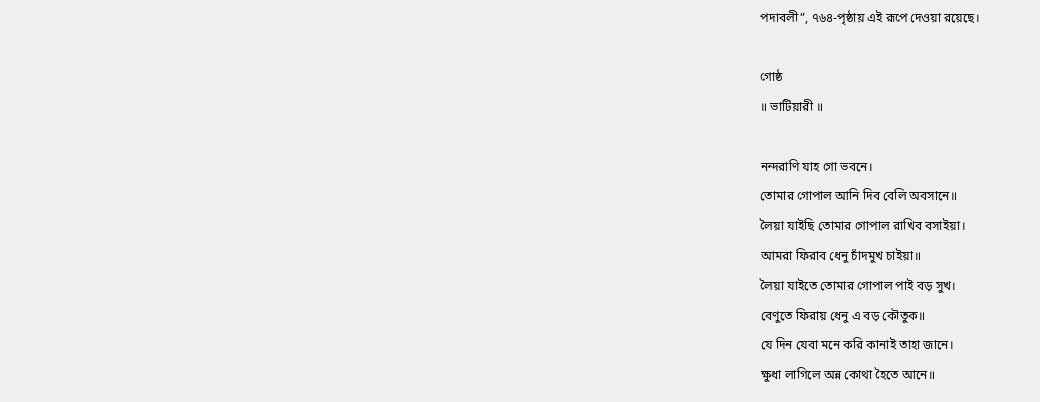পদাবলী”, ৭৬৪-পৃষ্ঠায় এই রূপে দেওয়া রয়েছে।

গোষ্ঠ
॥ ভাটিয়ারী ॥

নন্দরাণি যাহ গো ভবনে।
তোমার গোপাল আনি দিব বেলি অবসানে॥
লৈয়া যাইছি তোমার গোপাল রাখিব বসাইয়া।
আমরা ফিরাব ধেনু চাঁদমুখ চাইয়া॥
লৈয়া যাইতে তোমার গোপাল পাই বড় সুখ।
বেণুতে ফিরায় ধেনু এ বড় কৌতুক॥
যে দিন যেবা মনে করি কানাই তাহা জানে।
ক্ষুধা লাগিলে অন্ন কোথা হৈতে আনে॥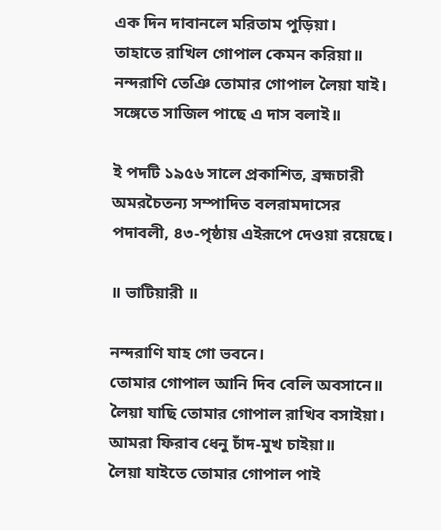এক দিন দাবানলে মরিতাম পুড়িয়া।
তাহাতে রাখিল গোপাল কেমন করিয়া॥
নন্দরাণি তেঞি তোমার গোপাল লৈয়া যাই।
সঙ্গেতে সাজিল পাছে এ দাস বলাই॥

ই পদটি ১৯৫৬ সালে প্রকাশিত, ব্রহ্মচারী অমরচৈতন্য সম্পাদিত বলরামদাসের
পদাবলী, ৪৩-পৃষ্ঠায় এইরূপে দেওয়া রয়েছে।

॥ ভাটিয়ারী ॥

নন্দরাণি যাহ গো ভবনে।
তোমার গোপাল আনি দিব বেলি অবসানে॥
লৈয়া যাছি তোমার গোপাল রাখিব বসাইয়া।
আমরা ফিরাব ধেনু চাঁদ-মুখ চাইয়া॥
লৈয়া যাইতে তোমার গোপাল পাই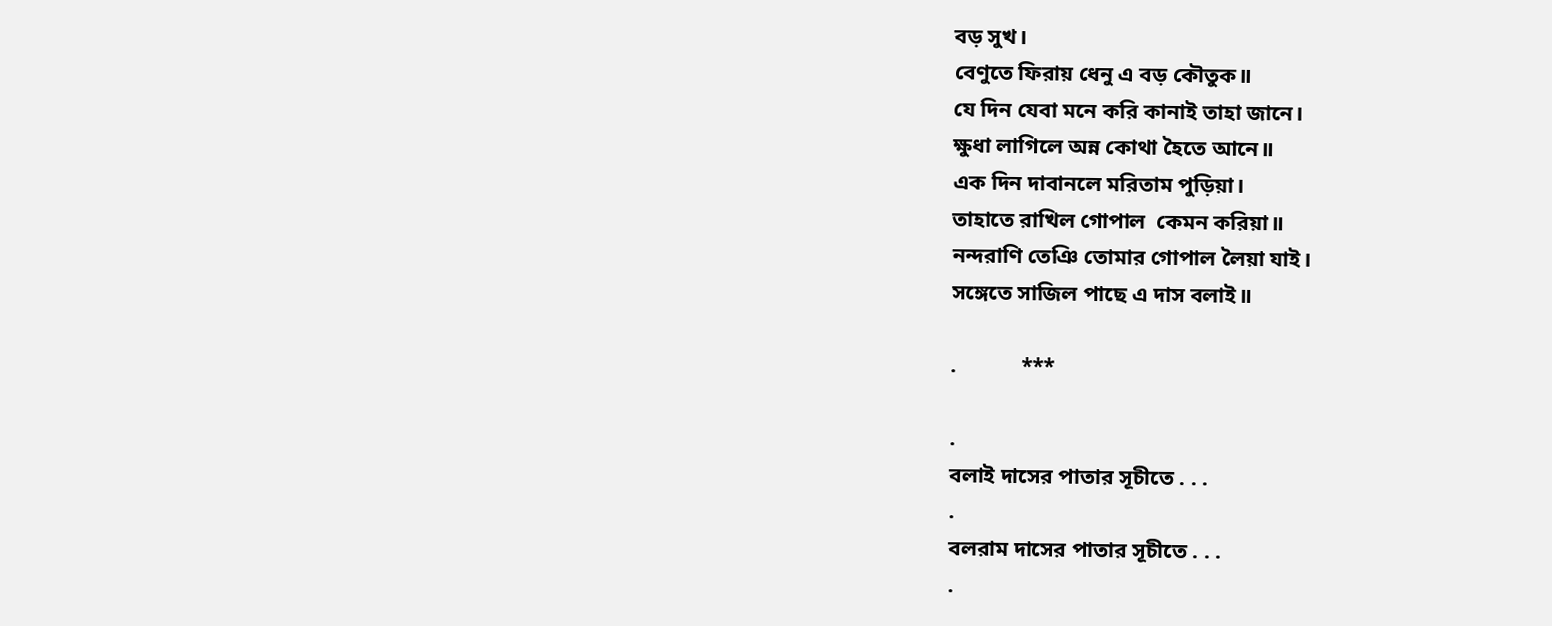বড় সুখ।
বেণুতে ফিরায় ধেনু এ বড় কৌতুক॥
যে দিন যেবা মনে করি কানাই তাহা জানে।
ক্ষুধা লাগিলে অন্ন কোথা হৈতে আনে॥
এক দিন দাবানলে মরিতাম পুড়িয়া।
তাহাতে রাখিল গোপাল  কেমন করিয়া॥
নন্দরাণি তেঞি তোমার গোপাল লৈয়া যাই।
সঙ্গেতে সাজিল পাছে এ দাস বলাই॥

.            ***

.
বলাই দাসের পাতার সূচীতে . . .
.
বলরাম দাসের পাতার সূচীতে . . .
.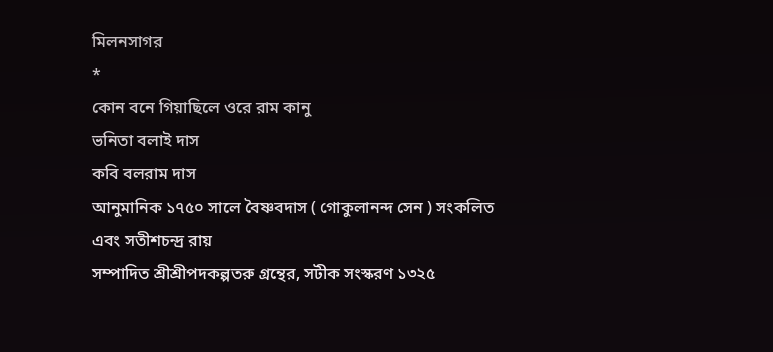মিলনসাগর
*
কোন বনে গিয়াছিলে ওরে রাম কানু
ভনিতা বলাই দাস
কবি বলরাম দাস
আনুমানিক ১৭৫০ সালে বৈষ্ণবদাস ( গোকুলানন্দ সেন ) সংকলিত এবং সতীশচন্দ্র রায়
সম্পাদিত শ্রীশ্রীপদকল্পতরু গ্রন্থের, সটীক সংস্করণ ১৩২৫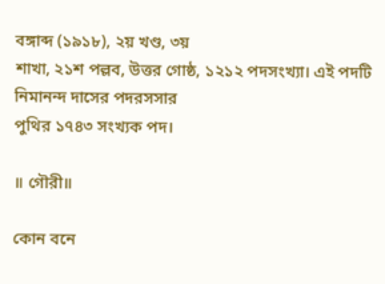বঙ্গাব্দ (১৯১৮), ২য় খণ্ড, ৩য়
শাখা, ২১শ পল্লব, উত্তর গোষ্ঠ, ১২১২ পদসংখ্যা। এই পদটি নিমানন্দ দাসের পদরসসার
পুথির ১৭৪৩ সংখ্যক পদ।

॥ গৌরী॥

কোন বনে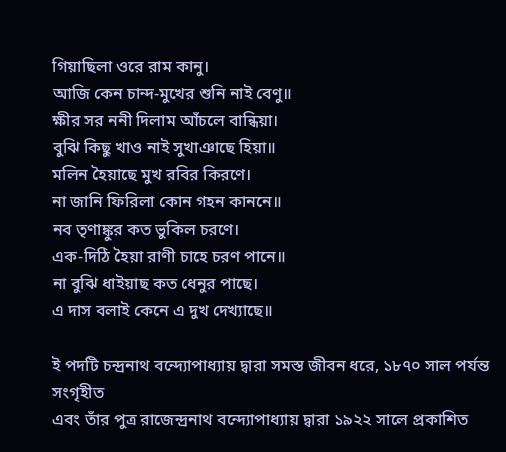গিয়াছিলা ওরে রাম কানু।
আজি কেন চান্দ-মুখের শুনি নাই বেণু॥
ক্ষীর সর ননী দিলাম আঁচলে বান্ধিয়া।
বুঝি কিছু খাও নাই সুখাঞাছে হিয়া॥
মলিন হৈয়াছে মুখ রবির কিরণে।
না জানি ফিরিলা কোন গহন কাননে॥
নব তৃণাঙ্কুর কত ভুকিল চরণে।
এক-দিঠি হৈয়া রাণী চাহে চরণ পানে॥
না বুঝি ধাইয়াছ কত ধেনুর পাছে।
এ দাস বলাই কেনে এ দুখ দেখ্যাছে॥

ই পদটি চন্দ্রনাথ বন্দ্যোপাধ্যায় দ্বারা সমস্ত জীবন ধরে, ১৮৭০ সাল পর্যন্ত সংগৃহীত
এবং তাঁর পুত্র রাজেন্দ্রনাথ বন্দ্যোপাধ্যায় দ্বারা ১৯২২ সালে প্রকাশিত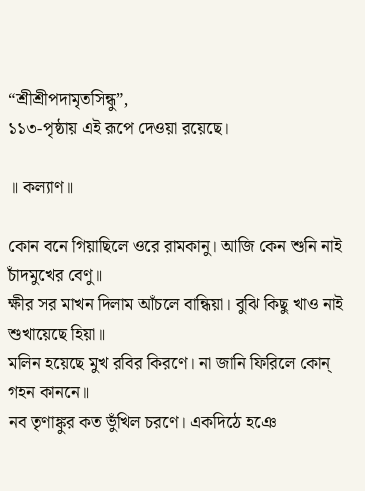“শ্রীশ্রীপদামৃতসিন্ধু”,
১১৩-পৃষ্ঠায় এই রূপে দেওয়া রয়েছে।

॥ কল্যাণ॥

কোন বনে গিয়াছিলে ওরে রামকানু। আজি কেন শুনি নাই চাঁদমুখের বেণু॥
ক্ষীর সর মাখন দিলাম আঁচলে বান্ধিয়া। বুঝি কিছু খাও নাই শুখায়েছে হিয়া॥
মলিন হয়েছে মুখ রবির কিরণে। না জানি ফিরিলে কোন্ গহন কাননে॥
নব তৃণাঙ্কুর কত ভুঁখিল চরণে। একদিঠে হঞে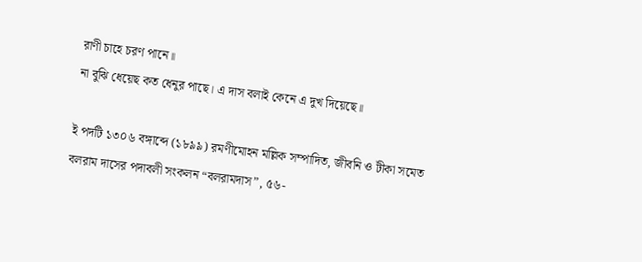রাণী চাহে চরণ পানে॥
না বুঝি ধেয়েছ কত ধেনুর পাছে। এ দাস বলাই কেনে এ দুখ দিয়েছে॥

ই পদটি ১৩০৬ বঙ্গাব্দে (১৮৯৯) রমণীমোহন মল্লিক সম্পাদিত, জীবনি ও টীকা সমেত
বলরাম দাসের পদাবলী সংকলন “বলরামদাস”, ৫৬-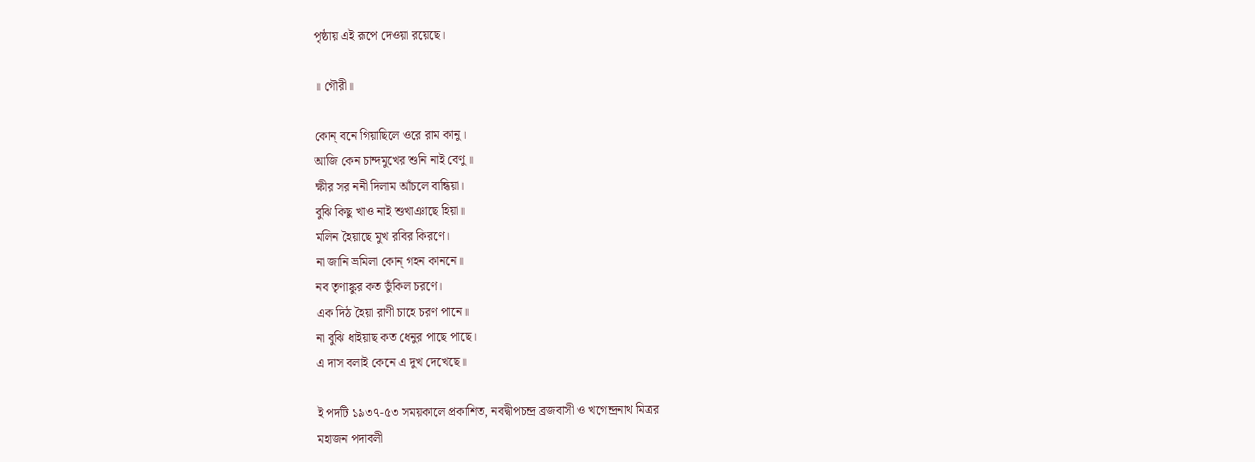পৃষ্ঠায় এই রূপে দেওয়া রয়েছে।

॥ গৌরী॥

কোন্ বনে গিয়াছিলে ওরে রাম কানু।
আজি কেন চান্দমুখের শুনি নাই বেণু॥
ক্ষীর সর ননী দিলাম আঁচলে বান্ধিয়া।
বুঝি কিছু খাও নাই শুখাঞাছে হিয়া॥
মলিন হৈয়াছে মুখ রবির কিরণে।
না জানি ভ্রমিলা কোন্ গহন কাননে॥
নব তৃণাঙ্কুর কত ভুঁকিল চরণে।
এক দিঠ হৈয়া রাণী চাহে চরণ পানে॥
না বুঝি ধাইয়াছ কত ধেনুর পাছে পাছে।
এ দাস বলাই কেনে এ দুখ দেখেছে॥

ই পদটি ১৯৩৭-৫৩ সময়কালে প্রকাশিত, নবদ্বীপচন্দ্র ব্রজবাসী ও খগেন্দ্রনাথ মিত্রর
মহাজন পদাবলী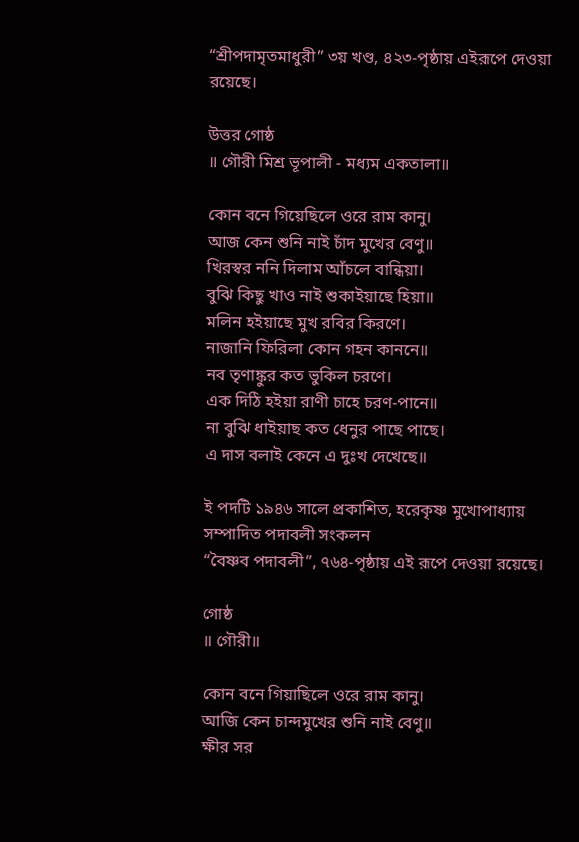“শ্রীপদামৃতমাধুরী” ৩য় খণ্ড, ৪২৩-পৃষ্ঠায় এইরূপে দেওয়া রয়েছে।

উত্তর গোষ্ঠ
॥ গৌরী মিশ্র ভূপালী - মধ্যম একতালা॥

কোন বনে গিয়েছিলে ওরে রাম কানু।
আজ কেন শুনি নাই চাঁদ মুখের বেণু॥
খিরস্বর ননি দিলাম আঁচলে বান্ধিয়া।
বুঝি কিছু খাও নাই শুকাইয়াছে হিয়া॥
মলিন হইয়াছে মুখ রবির কিরণে।
নাজানি ফিরিলা কোন গহন কাননে॥
নব তৃণাঙ্কুর কত ভুকিল চরণে।
এক দিঠি হইয়া রাণী চাহে চরণ-পানে॥
না বুঝি ধাইয়াছ কত ধেনুর পাছে পাছে।
এ দাস বলাই কেনে এ দুঃখ দেখেছে॥

ই পদটি ১৯৪৬ সালে প্রকাশিত, হরেকৃষ্ণ মুখোপাধ্যায় সম্পাদিত পদাবলী সংকলন
“বৈষ্ণব পদাবলী”, ৭৬৪-পৃষ্ঠায় এই রূপে দেওয়া রয়েছে।

গোষ্ঠ
॥ গৌরী॥

কোন বনে গিয়াছিলে ওরে রাম কানু।
আজি কেন চান্দমুখের শুনি নাই বেণু॥
ক্ষীর সর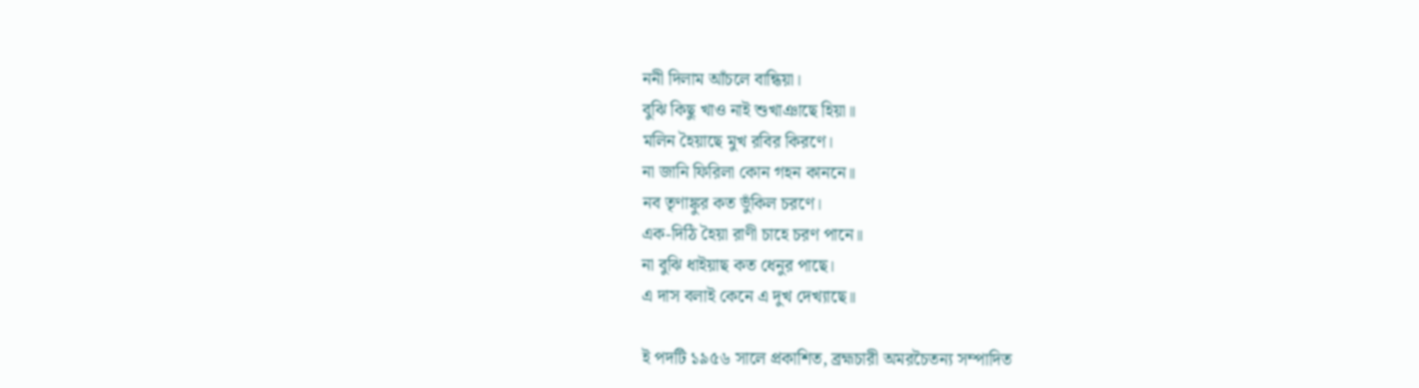ননী দিলাম আঁচলে বান্ধিয়া।
বুঝি কিছু খাও নাই শুখাঞাছে হিয়া॥
মলিন হৈয়াছে মুখ রবির কিরণে।
না জানি ফিরিলা কোন গহন কাননে॥
নব তৃণাঙ্কুর কত ভুঁকিল চরণে।
এক-দিঠি হৈয়া রাণী চাহে চরণ পানে॥
না বুঝি ধাইয়াছ কত ধেনুর পাছে।
এ দাস বলাই কেনে এ দুখ দেখ্যাছে॥

ই পদটি ১৯৫৬ সালে প্রকাশিত, ব্রহ্মচারী অমরচৈতন্য সম্পাদিত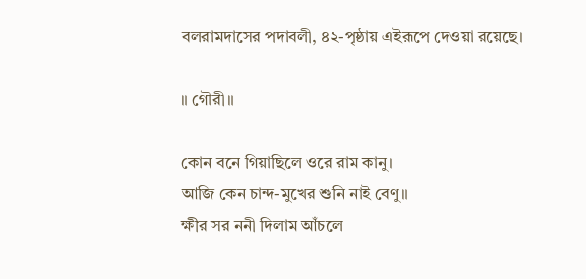বলরামদাসের পদাবলী, ৪২-পৃষ্ঠায় এইরূপে দেওয়া রয়েছে।

॥ গৌরী॥

কোন বনে গিয়াছিলে ওরে রাম কানু।
আজি কেন চান্দ-মুখের শুনি নাই বেণু॥
ক্ষীর সর ননী দিলাম আঁচলে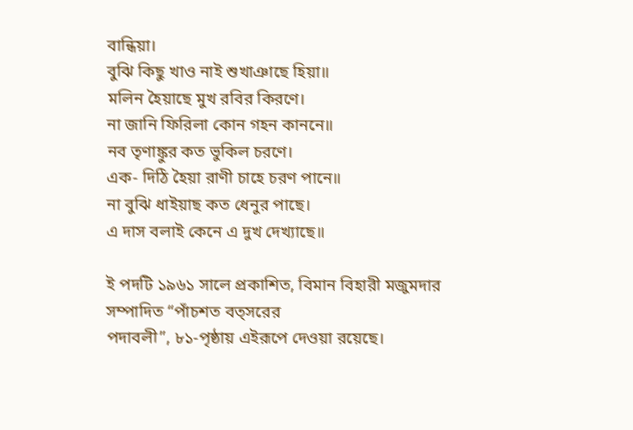বান্ধিয়া।
বুঝি কিছু খাও নাই শুখাঞাছে হিয়া॥
মলিন হৈয়াছে মুখ রবির কিরণে।
না জানি ফিরিলা কোন গহন কাননে॥
নব তৃণাঙ্কুর কত ভুকিল চরণে।
এক- দিঠি হৈয়া রাণী চাহে চরণ পানে॥
না বুঝি ধাইয়াছ কত ধেনুর পাছে।
এ দাস বলাই কেনে এ দুখ দেখ্যাছে॥

ই পদটি ১৯৬১ সালে প্রকাশিত, বিমান বিহারী মজুমদার সম্পাদিত “পাঁচশত বত্সরের
পদাবলী”, ৮১-পৃষ্ঠায় এইরূপে দেওয়া রয়েছে।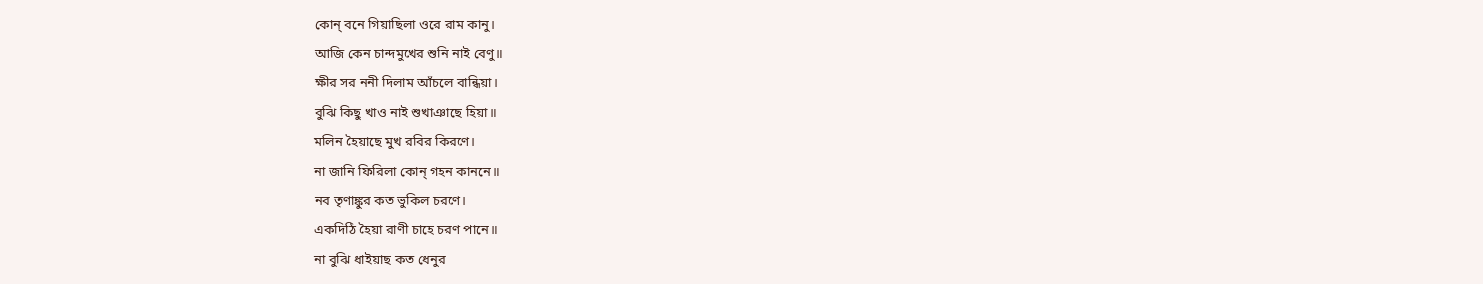কোন্ বনে গিয়াছিলা ওরে রাম কানু।
আজি কেন চান্দমুখের শুনি নাই বেণু॥
ক্ষীর সর ননী দিলাম আঁচলে বান্ধিয়া।
বুঝি কিছু খাও নাই শুখাঞাছে হিয়া॥
মলিন হৈয়াছে মুখ রবির কিরণে।
না জানি ফিরিলা কোন্ গহন কাননে॥
নব তৃণাঙ্কুর কত ভুকিল চরণে।
একদিঠি হৈয়া রাণী চাহে চরণ পানে॥
না বুঝি ধাইয়াছ কত ধেনুর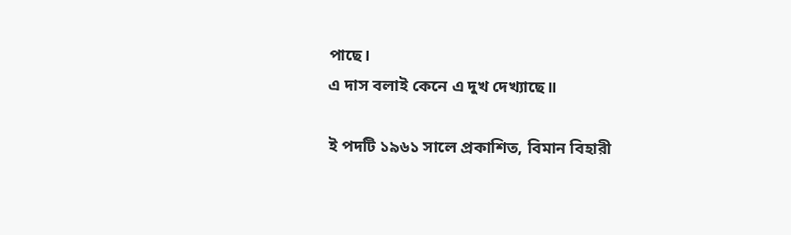পাছে।
এ দাস বলাই কেনে এ দুখ দেখ্যাছে॥

ই পদটি ১৯৬১ সালে প্রকাশিত, বিমান বিহারী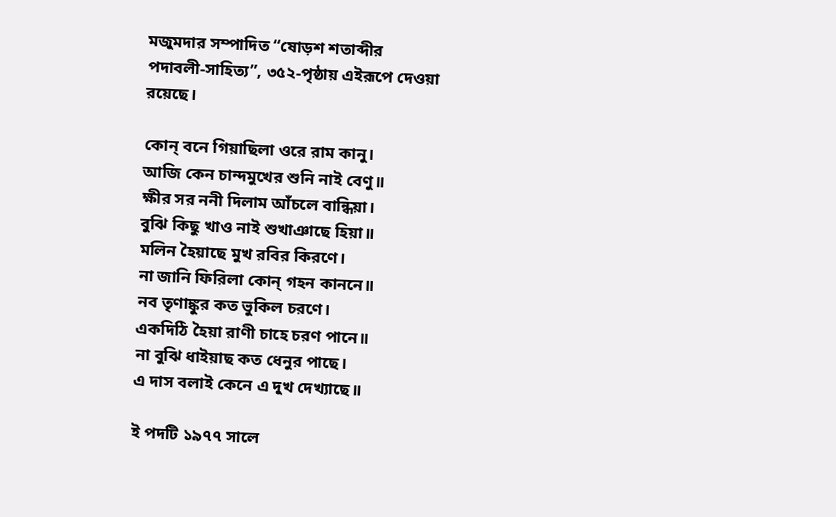মজুমদার সম্পাদিত “ষোড়শ শতাব্দীর
পদাবলী-সাহিত্য”, ৩৫২-পৃষ্ঠায় এইরূপে দেওয়া রয়েছে।

কোন্ বনে গিয়াছিলা ওরে রাম কানু।
আজি কেন চান্দমুখের শুনি নাই বেণু॥
ক্ষীর সর ননী দিলাম আঁচলে বান্ধিয়া।
বুঝি কিছু খাও নাই শুখাঞাছে হিয়া॥
মলিন হৈয়াছে মুখ রবির কিরণে।
না জানি ফিরিলা কোন্ গহন কাননে॥
নব তৃণাঙ্কুর কত ভুকিল চরণে।
একদিঠি হৈয়া রাণী চাহে চরণ পানে॥
না বুঝি ধাইয়াছ কত ধেনুর পাছে।
এ দাস বলাই কেনে এ দুখ দেখ্যাছে॥

ই পদটি ১৯৭৭ সালে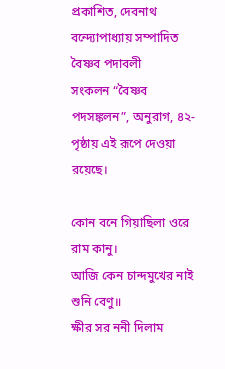প্রকাশিত, দেবনাথ বন্দ্যোপাধ্যায় সম্পাদিত বৈষ্ণব পদাবলী
সংকলন “বৈষ্ণব পদসঙ্কলন”, অনুরাগ, ৪২-পৃষ্ঠায় এই রূপে দেওয়া রয়েছে।

কোন বনে গিয়াছিলা ওরে রাম কানু।
আজি কেন চান্দমুখের নাই শুনি বেণু॥
ক্ষীর সর ননী দিলাম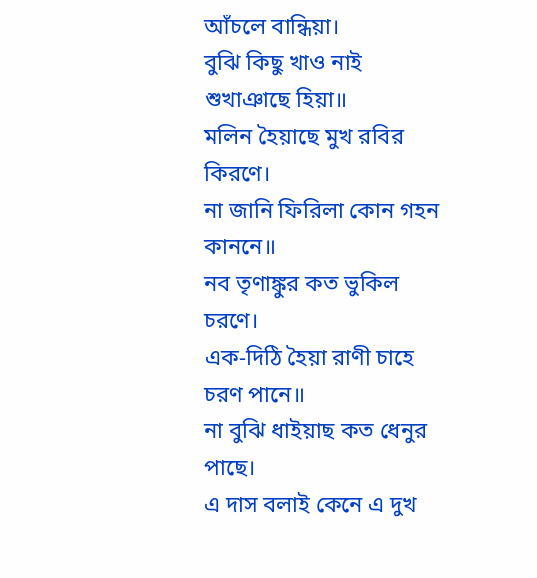আঁচলে বান্ধিয়া।
বুঝি কিছু খাও নাই শুখাঞাছে হিয়া॥
মলিন হৈয়াছে মুখ রবির কিরণে।
না জানি ফিরিলা কোন গহন কাননে॥
নব তৃণাঙ্কুর কত ভুকিল চরণে।
এক-দিঠি হৈয়া রাণী চাহে চরণ পানে॥
না বুঝি ধাইয়াছ কত ধেনুর পাছে।
এ দাস বলাই কেনে এ দুখ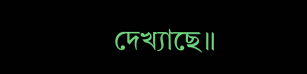দেখ্যাছে॥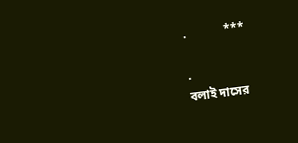.            ***

.
বলাই দাসের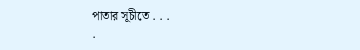পাতার সূচীতে . . .
.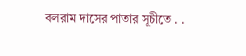বলরাম দাসের পাতার সূচীতে . .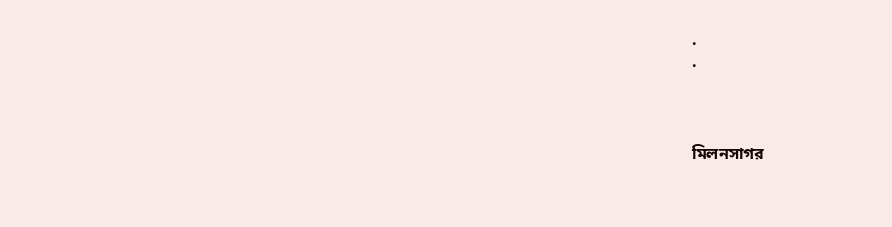.
.



মিলনসাগর